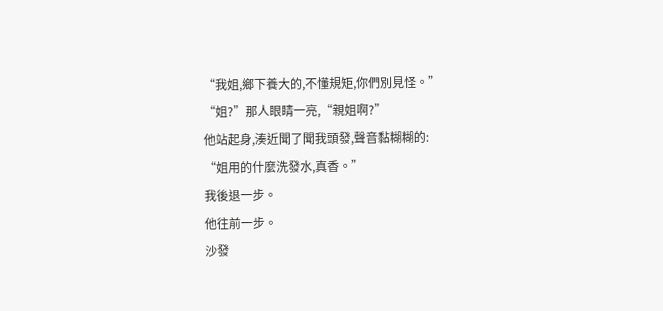“我姐,鄉下養大的,不懂規矩,你們別見怪。”
“姐?”那人眼睛一亮,“親姐啊?”
他站起身,湊近聞了聞我頭發,聲音黏糊糊的:
“姐用的什麼洗發水,真香。”
我後退一步。
他往前一步。
沙發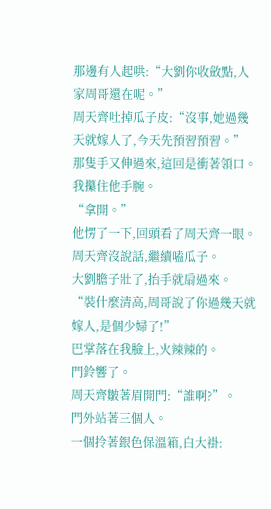那邊有人起哄:“大劉你收斂點,人家周哥還在呢。”
周天齊吐掉瓜子皮:“沒事,她過幾天就嫁人了,今天先預習預習。”
那隻手又伸過來,這回是衝著領口。
我攥住他手腕。
“拿開。”
他愣了一下,回頭看了周天齊一眼。
周天齊沒說話,繼續嗑瓜子。
大劉膽子壯了,抬手就扇過來。
“裝什麼清高,周哥說了你過幾天就嫁人,是個少婦了!”
巴掌落在我臉上,火辣辣的。
門鈴響了。
周天齊皺著眉開門:“誰啊?”。
門外站著三個人。
一個拎著銀色保溫箱,白大褂: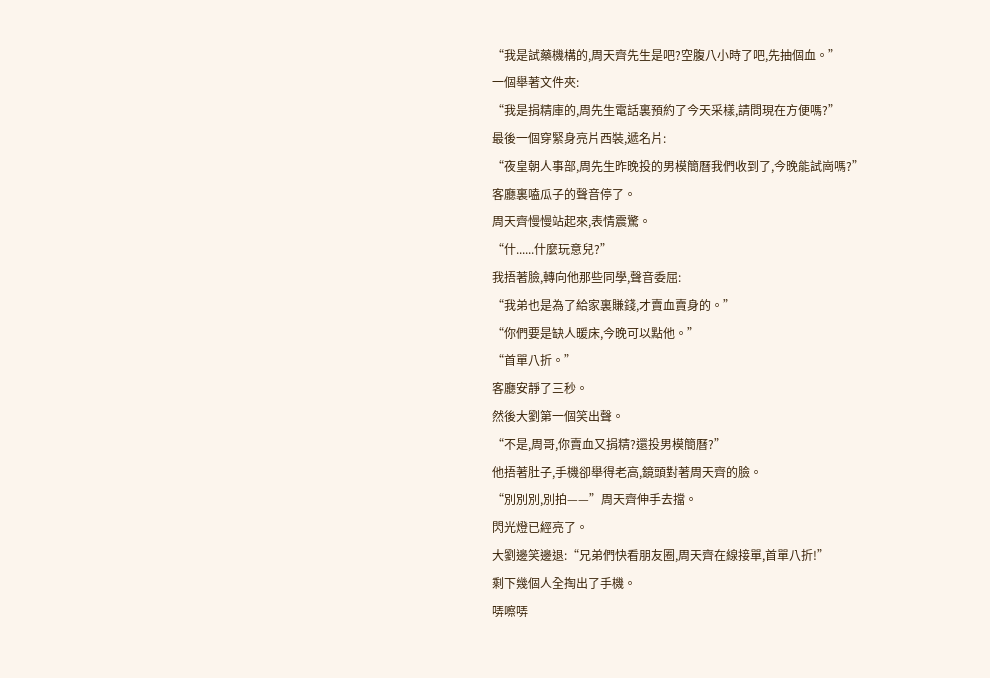“我是試藥機構的,周天齊先生是吧?空腹八小時了吧,先抽個血。”
一個舉著文件夾:
“我是捐精庫的,周先生電話裏預約了今天采樣,請問現在方便嗎?”
最後一個穿緊身亮片西裝,遞名片:
“夜皇朝人事部,周先生昨晚投的男模簡曆我們收到了,今晚能試崗嗎?”
客廳裏嗑瓜子的聲音停了。
周天齊慢慢站起來,表情震驚。
“什......什麼玩意兒?”
我捂著臉,轉向他那些同學,聲音委屈:
“我弟也是為了給家裏賺錢,才賣血賣身的。”
“你們要是缺人暖床,今晚可以點他。”
“首單八折。”
客廳安靜了三秒。
然後大劉第一個笑出聲。
“不是,周哥,你賣血又捐精?還投男模簡曆?”
他捂著肚子,手機卻舉得老高,鏡頭對著周天齊的臉。
“別別別,別拍——”周天齊伸手去擋。
閃光燈已經亮了。
大劉邊笑邊退:“兄弟們快看朋友圈,周天齊在線接單,首單八折!”
剩下幾個人全掏出了手機。
哢嚓哢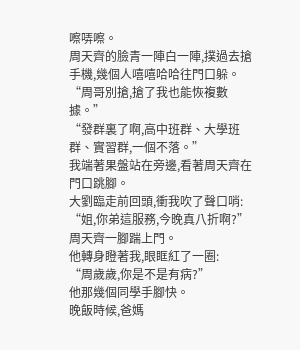嚓哢嚓。
周天齊的臉青一陣白一陣,撲過去搶手機,幾個人嘻嘻哈哈往門口躲。
“周哥別搶,搶了我也能恢複數據。”
“發群裏了啊,高中班群、大學班群、實習群,一個不落。”
我端著果盤站在旁邊,看著周天齊在門口跳腳。
大劉臨走前回頭,衝我吹了聲口哨:
“姐,你弟這服務,今晚真八折啊?”
周天齊一腳踹上門。
他轉身瞪著我,眼眶紅了一圈:
“周歲歲,你是不是有病?”
他那幾個同學手腳快。
晚飯時候,爸媽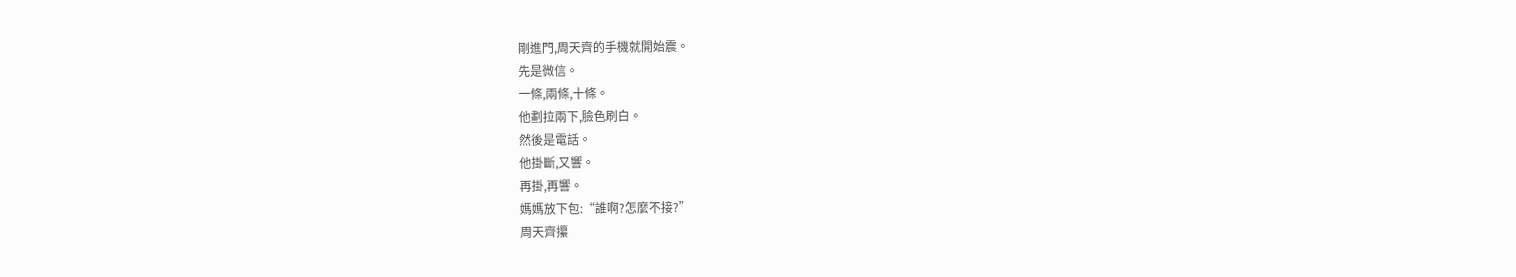剛進門,周天齊的手機就開始震。
先是微信。
一條,兩條,十條。
他劃拉兩下,臉色刷白。
然後是電話。
他掛斷,又響。
再掛,再響。
媽媽放下包:“誰啊?怎麼不接?”
周天齊攥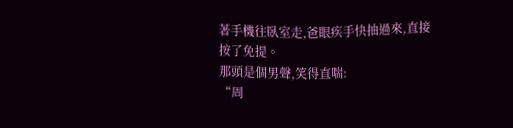著手機往臥室走,爸眼疾手快抽過來,直接按了免提。
那頭是個男聲,笑得直喘:
“周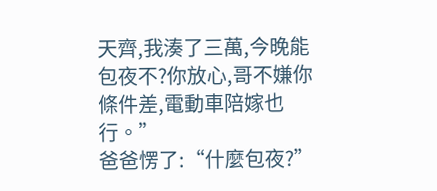天齊,我湊了三萬,今晚能包夜不?你放心,哥不嫌你條件差,電動車陪嫁也行。”
爸爸愣了:“什麼包夜?”